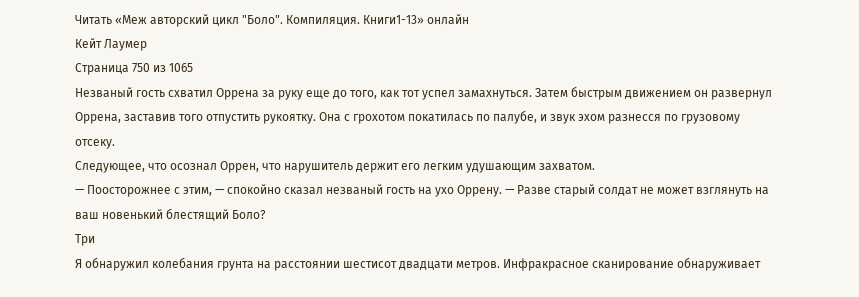Читать «Меж авторский цикл "Боло". Компиляция. Книги1-13» онлайн
Кейт Лаумер
Страница 750 из 1065
Незваный гость схватил Оррена за руку еще до того, как тот успел замахнуться. Затем быстрым движением он развернул Оррена, заставив того отпустить рукоятку. Она с грохотом покатилась по палубе, и звук эхом разнесся по грузовому отсеку.
Следующее, что осознал Оррен, что нарушитель держит его легким удушающим захватом.
— Поосторожнее с этим, — спокойно сказал незваный гость на ухо Оррену. — Разве старый солдат не может взглянуть на ваш новенький блестящий Боло?
Три
Я обнаружил колебания грунта на расстоянии шестисот двадцати метров. Инфракрасное сканирование обнаруживает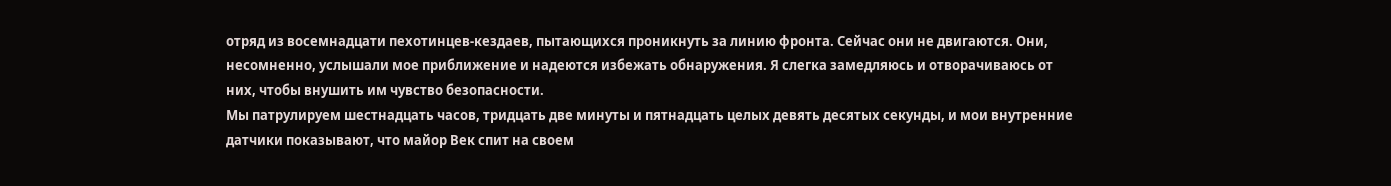отряд из восемнадцати пехотинцев-кездаев, пытающихся проникнуть за линию фронта. Сейчас они не двигаются. Они, несомненно, услышали мое приближение и надеются избежать обнаружения. Я слегка замедляюсь и отворачиваюсь от них, чтобы внушить им чувство безопасности.
Мы патрулируем шестнадцать часов, тридцать две минуты и пятнадцать целых девять десятых секунды, и мои внутренние датчики показывают, что майор Век спит на своем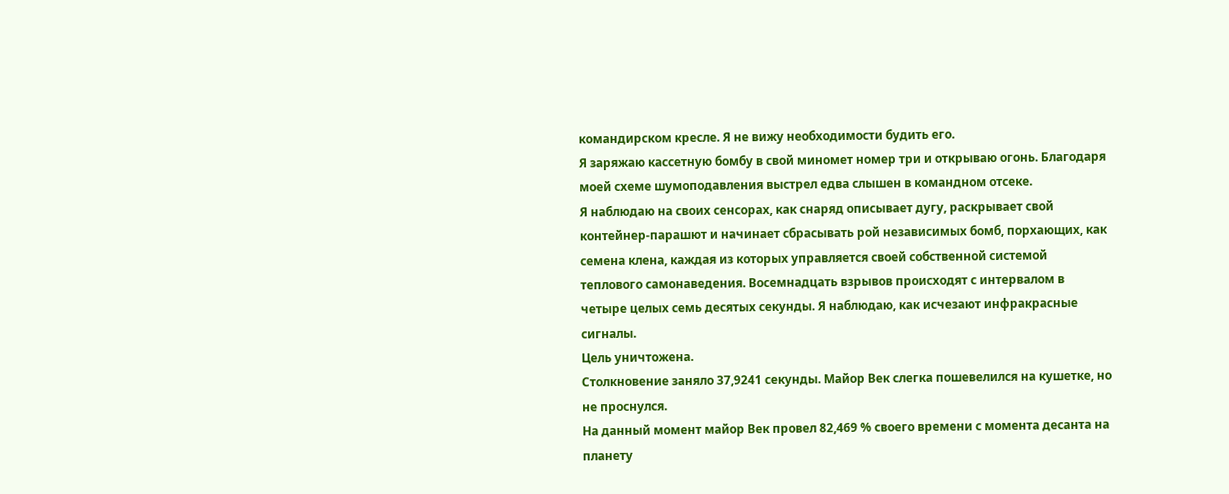командирском кресле. Я не вижу необходимости будить его.
Я заряжаю кассетную бомбу в свой миномет номер три и открываю огонь. Благодаря моей схеме шумоподавления выстрел едва слышен в командном отсеке.
Я наблюдаю на своих сенсорах, как снаряд описывает дугу, раскрывает свой контейнер-парашют и начинает сбрасывать рой независимых бомб, порхающих, как семена клена, каждая из которых управляется своей собственной системой теплового самонаведения. Восемнадцать взрывов происходят с интервалом в четыре целых семь десятых секунды. Я наблюдаю, как исчезают инфракрасные сигналы.
Цель уничтожена.
Столкновение заняло 37,9241 секунды. Майор Век слегка пошевелился на кушетке, но не проснулся.
На данный момент майор Век провел 82,469 % своего времени с момента десанта на планету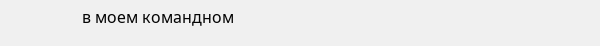в моем командном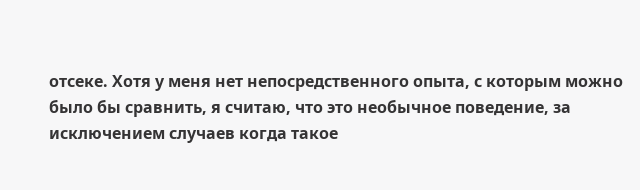отсеке. Хотя у меня нет непосредственного опыта, с которым можно было бы сравнить, я считаю, что это необычное поведение, за исключением случаев когда такое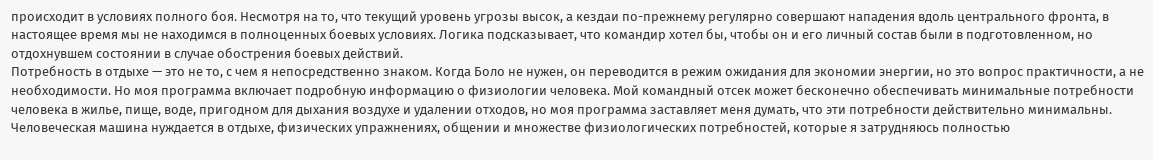происходит в условиях полного боя. Несмотря на то, что текущий уровень угрозы высок, а кездаи по-прежнему регулярно совершают нападения вдоль центрального фронта, в настоящее время мы не находимся в полноценных боевых условиях. Логика подсказывает, что командир хотел бы, чтобы он и его личный состав были в подготовленном, но отдохнувшем состоянии в случае обострения боевых действий.
Потребность в отдыхе — это не то, с чем я непосредственно знаком. Когда Боло не нужен, он переводится в режим ожидания для экономии энергии, но это вопрос практичности, а не необходимости. Но моя программа включает подробную информацию о физиологии человека. Мой командный отсек может бесконечно обеспечивать минимальные потребности человека в жилье, пище, воде, пригодном для дыхания воздухе и удалении отходов, но моя программа заставляет меня думать, что эти потребности действительно минимальны. Человеческая машина нуждается в отдыхе, физических упражнениях, общении и множестве физиологических потребностей, которые я затрудняюсь полностью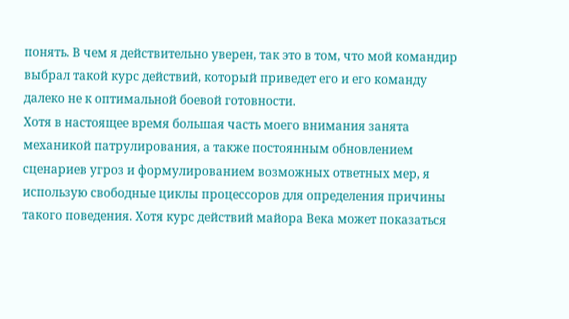понять. В чем я действительно уверен, так это в том, что мой командир выбрал такой курс действий, который приведет его и его команду далеко не к оптимальной боевой готовности.
Хотя в настоящее время большая часть моего внимания занята механикой патрулирования, а также постоянным обновлением сценариев угроз и формулированием возможных ответных мер, я использую свободные циклы процессоров для определения причины такого поведения. Хотя курс действий майора Века может показаться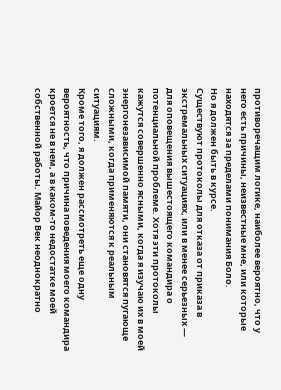противоречащим логике, наиболее вероятно, что у него есть причины, неизвестные мне, или которые находятся за пределами понимания Боло.
Но я должен быть в курсе.
Существуют протоколы для отказа от приказа в экстремальных ситуациях, или в менее серьезных — для оповещения вышестоящего командира о потенциальной проблеме. Хотя эти протоколы кажутся совершенно ясными, когда я изучаю их в моей энергонезависимой памяти, они становятся пугающе сложными, когда применяются к реальным ситуациям.
Кроме того, я должен рассмотреть еще одну вероятность, что причина поведения моего командира кроется не в нем, а в каком-то недостатке моей собственной работы. Майор Век неоднократно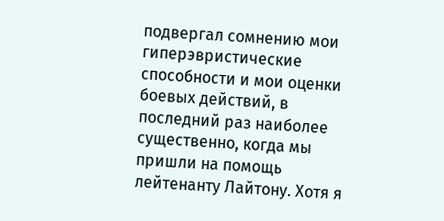подвергал сомнению мои гиперэвристические способности и мои оценки боевых действий, в последний раз наиболее существенно, когда мы пришли на помощь лейтенанту Лайтону. Хотя я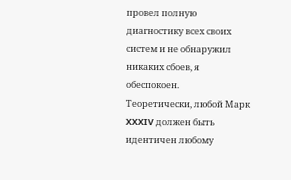провел полную диагностику всех своих систем и не обнаружил никаких сбоев, я обеспокоен.
Теоретически, любой Марк XXXIV должен быть идентичен любому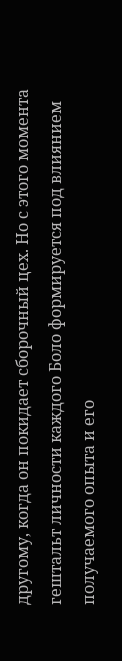другому, когда он покидает сборочный цех. Но с этого момента гештальт личности каждого Боло формируется под влиянием получаемого опыта и его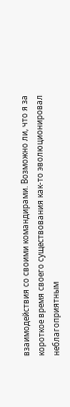взаимодействия со своими командирами. Возможно ли, что я за короткое время своего существования как-то эволюционировал неблагоприятным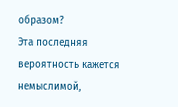образом?
Эта последняя вероятность кажется немыслимой,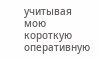учитывая мою короткую оперативную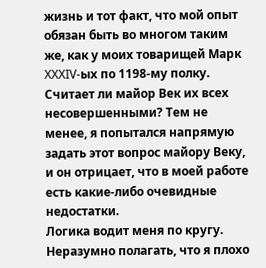жизнь и тот факт, что мой опыт обязан быть во многом таким же, как у моих товарищей Марк XXXIV-ых по 1198-му полку. Считает ли майор Век их всех несовершенными? Тем не менее, я попытался напрямую задать этот вопрос майору Веку, и он отрицает, что в моей работе есть какие-либо очевидные недостатки.
Логика водит меня по кругу. Неразумно полагать, что я плохо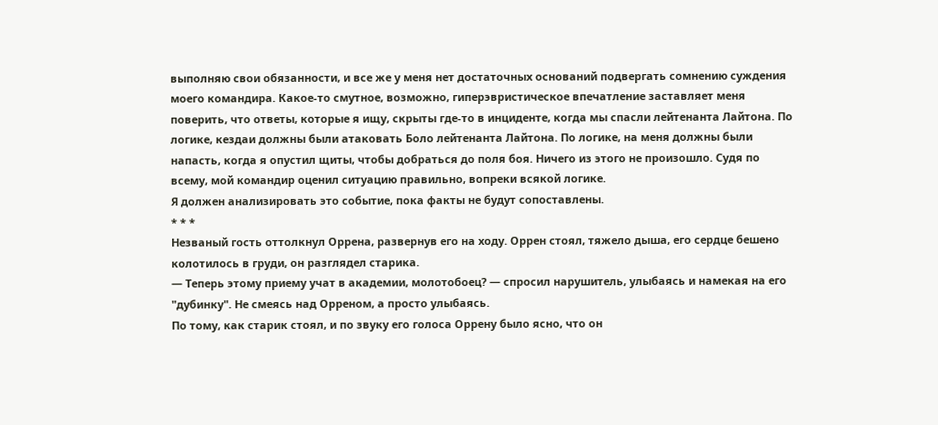выполняю свои обязанности, и все же у меня нет достаточных оснований подвергать сомнению суждения моего командира. Какое-то смутное, возможно, гиперэвристическое впечатление заставляет меня поверить, что ответы, которые я ищу, скрыты где-то в инциденте, когда мы спасли лейтенанта Лайтона. По логике, кездаи должны были атаковать Боло лейтенанта Лайтона. По логике, на меня должны были напасть, когда я опустил щиты, чтобы добраться до поля боя. Ничего из этого не произошло. Судя по всему, мой командир оценил ситуацию правильно, вопреки всякой логике.
Я должен анализировать это событие, пока факты не будут сопоставлены.
* * *
Незваный гость оттолкнул Оррена, развернув его на ходу. Оррен стоял, тяжело дыша, его сердце бешено колотилось в груди, он разглядел старика.
— Теперь этому приему учат в академии, молотобоец? — спросил нарушитель, улыбаясь и намекая на его "дубинку". Не смеясь над Орреном, а просто улыбаясь.
По тому, как старик стоял, и по звуку его голоса Оррену было ясно, что он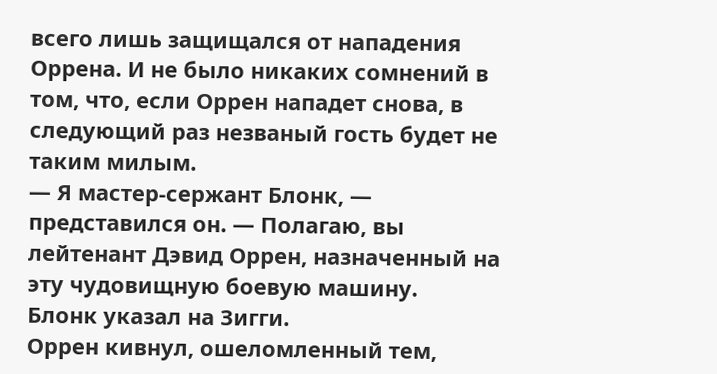всего лишь защищался от нападения Оррена. И не было никаких сомнений в том, что, если Оррен нападет снова, в следующий раз незваный гость будет не таким милым.
— Я мастер-сержант Блонк, — представился он. — Полагаю, вы лейтенант Дэвид Оррен, назначенный на эту чудовищную боевую машину.
Блонк указал на Зигги.
Оррен кивнул, ошеломленный тем,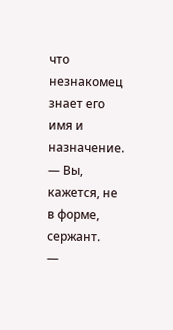что незнакомец знает его имя и назначение.
— Вы, кажется, не в форме, сержант.
—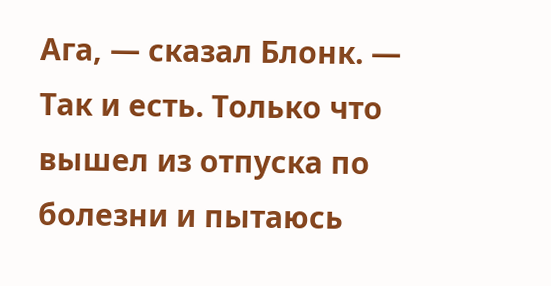Ага, — сказал Блонк. — Так и есть. Только что вышел из отпуска по болезни и пытаюсь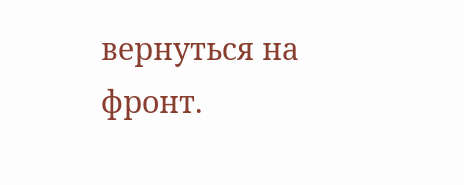вернуться на фронт.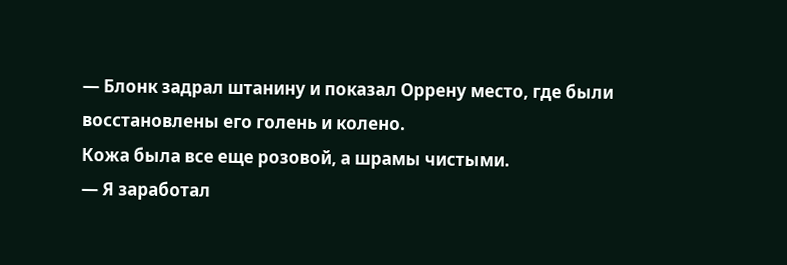— Блонк задрал штанину и показал Оррену место, где были восстановлены его голень и колено.
Кожа была все еще розовой, а шрамы чистыми.
— Я заработал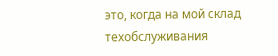это, когда на мой склад техобслуживания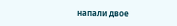напали двое